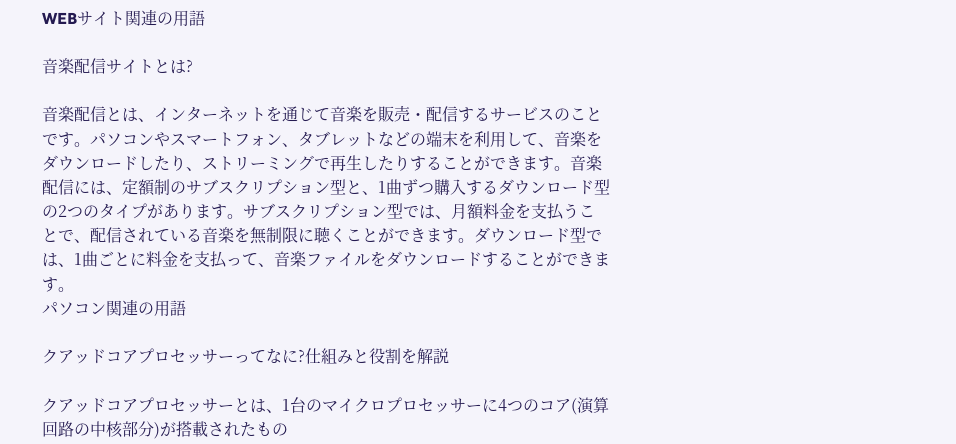WEBサイト関連の用語

音楽配信サイトとは?

音楽配信とは、インターネットを通じて音楽を販売・配信するサービスのことです。パソコンやスマートフォン、タブレットなどの端末を利用して、音楽をダウンロードしたり、ストリーミングで再生したりすることができます。音楽配信には、定額制のサブスクリプション型と、1曲ずつ購入するダウンロード型の2つのタイプがあります。サブスクリプション型では、月額料金を支払うことで、配信されている音楽を無制限に聴くことができます。ダウンロード型では、1曲ごとに料金を支払って、音楽ファイルをダウンロードすることができます。
パソコン関連の用語

クアッドコアプロセッサーってなに?仕組みと役割を解説

クアッドコアプロセッサーとは、1台のマイクロプロセッサーに4つのコア(演算回路の中核部分)が搭載されたもの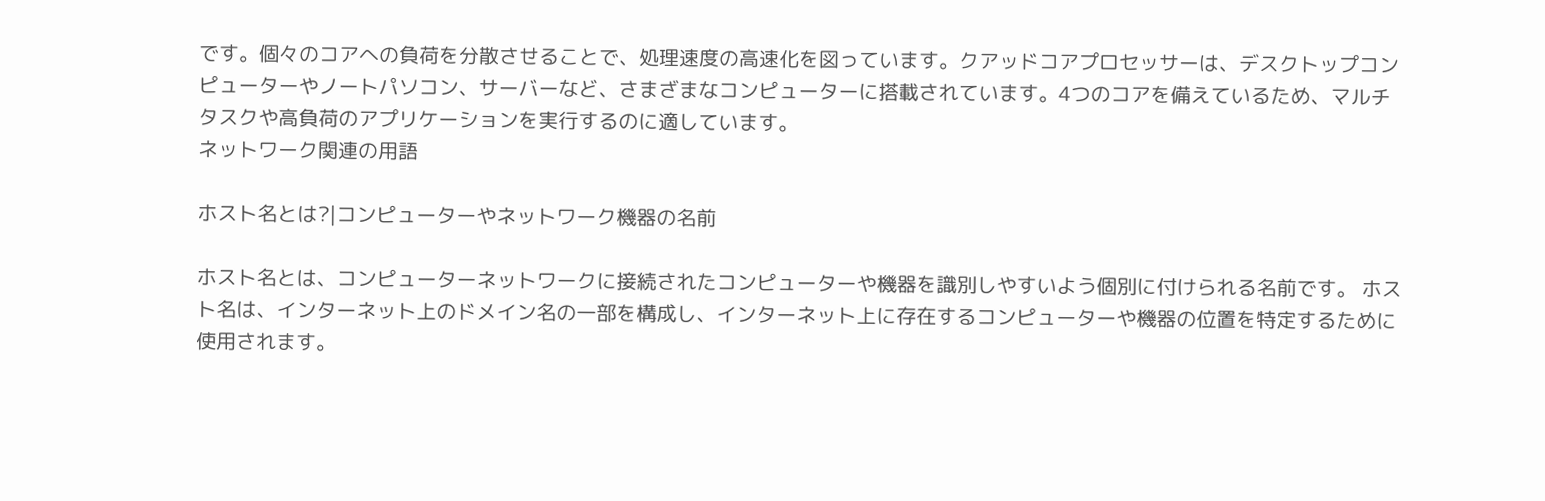です。個々のコアへの負荷を分散させることで、処理速度の高速化を図っています。クアッドコアプロセッサーは、デスクトップコンピューターやノートパソコン、サーバーなど、さまざまなコンピューターに搭載されています。4つのコアを備えているため、マルチタスクや高負荷のアプリケーションを実行するのに適しています。
ネットワーク関連の用語

ホスト名とは?|コンピューターやネットワーク機器の名前

ホスト名とは、コンピューターネットワークに接続されたコンピューターや機器を識別しやすいよう個別に付けられる名前です。 ホスト名は、インターネット上のドメイン名の一部を構成し、インターネット上に存在するコンピューターや機器の位置を特定するために使用されます。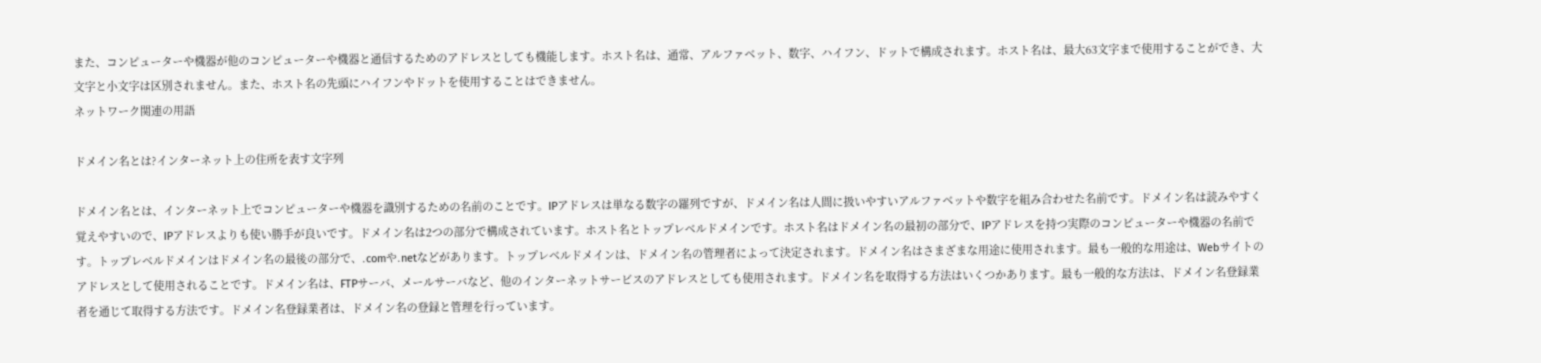また、コンピューターや機器が他のコンピューターや機器と通信するためのアドレスとしても機能します。ホスト名は、通常、アルファベット、数字、ハイフン、ドットで構成されます。ホスト名は、最大63文字まで使用することができ、大文字と小文字は区別されません。また、ホスト名の先頭にハイフンやドットを使用することはできません。
ネットワーク関連の用語

ドメイン名とは?インターネット上の住所を表す文字列

ドメイン名とは、インターネット上でコンピューターや機器を識別するための名前のことです。IPアドレスは単なる数字の羅列ですが、ドメイン名は人間に扱いやすいアルファベットや数字を組み合わせた名前です。ドメイン名は読みやすく覚えやすいので、IPアドレスよりも使い勝手が良いです。ドメイン名は2つの部分で構成されています。ホスト名とトップレベルドメインです。ホスト名はドメイン名の最初の部分で、IPアドレスを持つ実際のコンピューターや機器の名前です。トップレベルドメインはドメイン名の最後の部分で、.comや.netなどがあります。トップレベルドメインは、ドメイン名の管理者によって決定されます。ドメイン名はさまざまな用途に使用されます。最も一般的な用途は、Webサイトのアドレスとして使用されることです。ドメイン名は、FTPサーバ、メールサーバなど、他のインターネットサービスのアドレスとしても使用されます。ドメイン名を取得する方法はいくつかあります。最も一般的な方法は、ドメイン名登録業者を通じて取得する方法です。ドメイン名登録業者は、ドメイン名の登録と管理を行っています。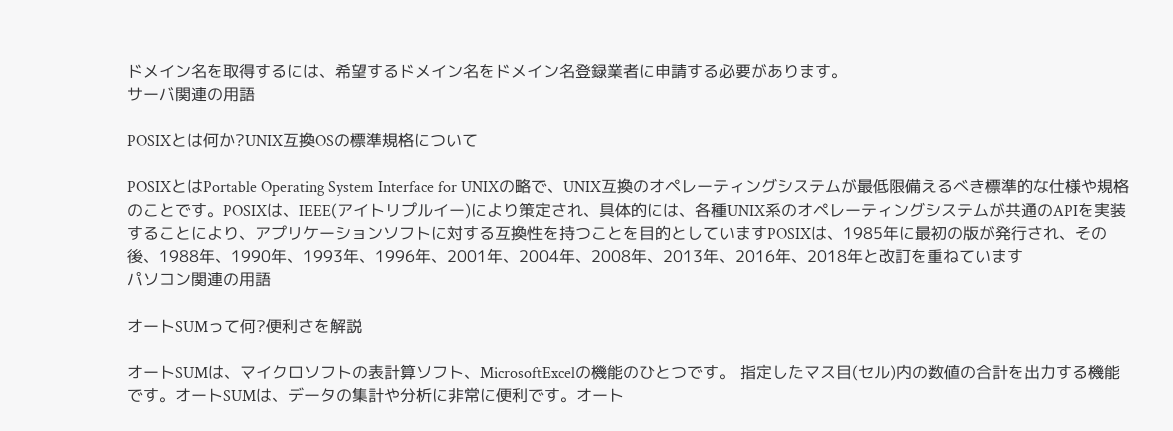ドメイン名を取得するには、希望するドメイン名をドメイン名登録業者に申請する必要があります。
サーバ関連の用語

POSIXとは何か?UNIX互換OSの標準規格について

POSIXとはPortable Operating System Interface for UNIXの略で、UNIX互換のオペレーティングシステムが最低限備えるべき標準的な仕様や規格のことです。POSIXは、IEEE(アイトリプルイー)により策定され、具体的には、各種UNIX系のオペレーティングシステムが共通のAPIを実装することにより、アプリケーションソフトに対する互換性を持つことを目的としていますPOSIXは、1985年に最初の版が発行され、その後、1988年、1990年、1993年、1996年、2001年、2004年、2008年、2013年、2016年、2018年と改訂を重ねています
パソコン関連の用語

オートSUMって何?便利さを解説

オートSUMは、マイクロソフトの表計算ソフト、MicrosoftExcelの機能のひとつです。 指定したマス目(セル)内の数値の合計を出力する機能です。オートSUMは、データの集計や分析に非常に便利です。オート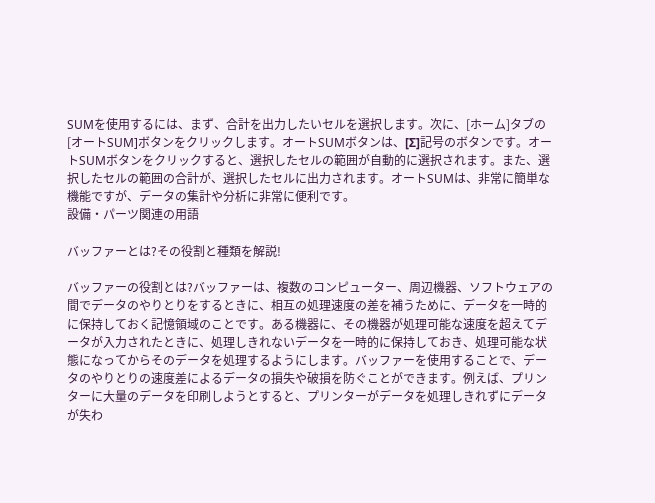SUMを使用するには、まず、合計を出力したいセルを選択します。次に、[ホーム]タブの[オートSUM]ボタンをクリックします。オートSUMボタンは、[Σ]記号のボタンです。オートSUMボタンをクリックすると、選択したセルの範囲が自動的に選択されます。また、選択したセルの範囲の合計が、選択したセルに出力されます。オートSUMは、非常に簡単な機能ですが、データの集計や分析に非常に便利です。
設備・パーツ関連の用語

バッファーとは?その役割と種類を解説!

バッファーの役割とは?バッファーは、複数のコンピューター、周辺機器、ソフトウェアの間でデータのやりとりをするときに、相互の処理速度の差を補うために、データを一時的に保持しておく記憶領域のことです。ある機器に、その機器が処理可能な速度を超えてデータが入力されたときに、処理しきれないデータを一時的に保持しておき、処理可能な状態になってからそのデータを処理するようにします。バッファーを使用することで、データのやりとりの速度差によるデータの損失や破損を防ぐことができます。例えば、プリンターに大量のデータを印刷しようとすると、プリンターがデータを処理しきれずにデータが失わ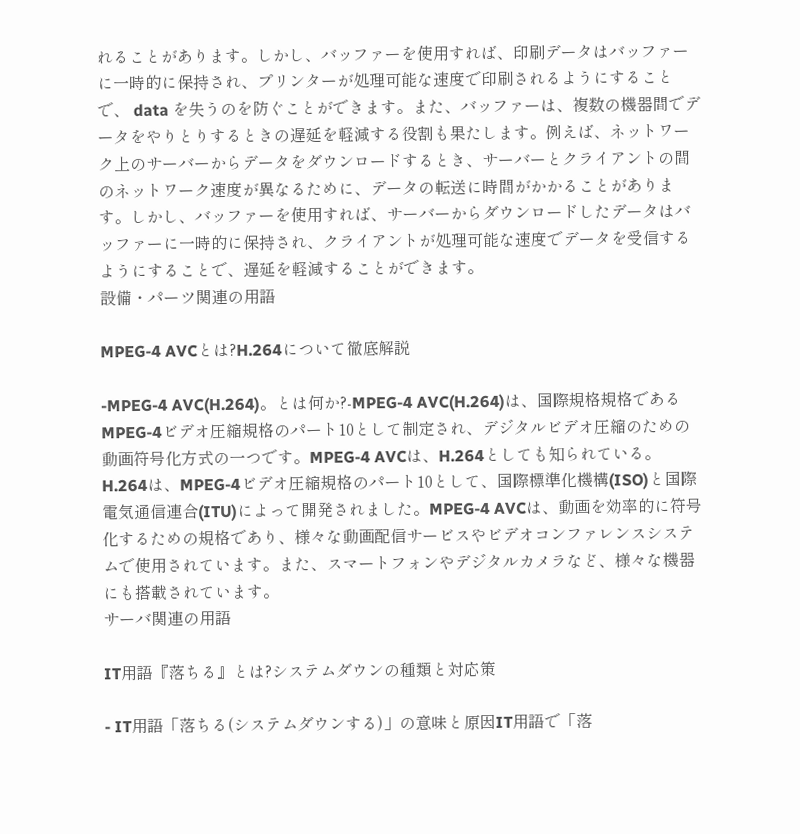れることがあります。しかし、バッファーを使用すれば、印刷データはバッファーに一時的に保持され、プリンターが処理可能な速度で印刷されるようにすることで、 data を失うのを防ぐことができます。また、バッファーは、複数の機器間でデータをやりとりするときの遅延を軽減する役割も果たします。例えば、ネットワーク上のサーバーからデータをダウンロードするとき、サーバーとクライアントの間のネットワーク速度が異なるために、データの転送に時間がかかることがあります。しかし、バッファーを使用すれば、サーバーからダウンロードしたデータはバッファーに一時的に保持され、クライアントが処理可能な速度でデータを受信するようにすることで、遅延を軽減することができます。
設備・パーツ関連の用語

MPEG-4 AVCとは?H.264について徹底解説

-MPEG-4 AVC(H.264)。とは何か?-MPEG-4 AVC(H.264)は、国際規格規格であるMPEG-4ビデオ圧縮規格のパート10として制定され、デジタルビデオ圧縮のための動画符号化方式の一つです。MPEG-4 AVCは、H.264としても知られている。H.264は、MPEG-4ビデオ圧縮規格のパート10として、国際標準化機構(ISO)と国際電気通信連合(ITU)によって開発されました。MPEG-4 AVCは、動画を効率的に符号化するための規格であり、様々な動画配信サービスやビデオコンファレンスシステムで使用されています。また、スマートフォンやデジタルカメラなど、様々な機器にも搭載されています。
サーバ関連の用語

IT用語『落ちる』とは?システムダウンの種類と対応策

- IT用語「落ちる(システムダウンする)」の意味と原因IT用語で「落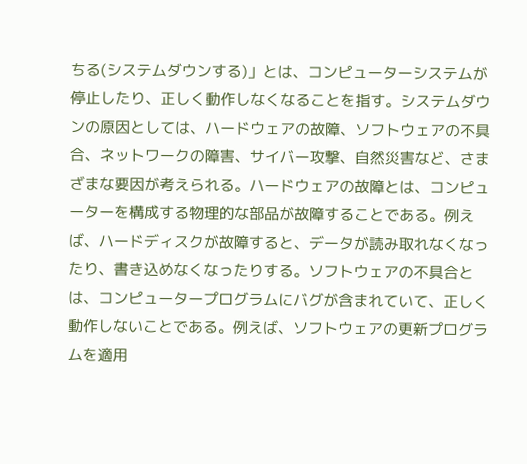ちる(システムダウンする)」とは、コンピューターシステムが停止したり、正しく動作しなくなることを指す。システムダウンの原因としては、ハードウェアの故障、ソフトウェアの不具合、ネットワークの障害、サイバー攻撃、自然災害など、さまざまな要因が考えられる。ハードウェアの故障とは、コンピューターを構成する物理的な部品が故障することである。例えば、ハードディスクが故障すると、データが読み取れなくなったり、書き込めなくなったりする。ソフトウェアの不具合とは、コンピュータープログラムにバグが含まれていて、正しく動作しないことである。例えば、ソフトウェアの更新プログラムを適用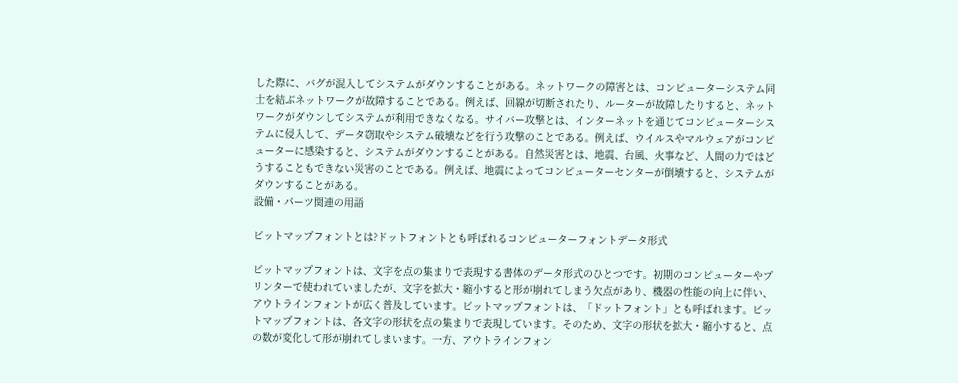した際に、バグが混入してシステムがダウンすることがある。ネットワークの障害とは、コンピューターシステム同士を結ぶネットワークが故障することである。例えば、回線が切断されたり、ルーターが故障したりすると、ネットワークがダウンしてシステムが利用できなくなる。サイバー攻撃とは、インターネットを通じてコンピューターシステムに侵入して、データ窃取やシステム破壊などを行う攻撃のことである。例えば、ウイルスやマルウェアがコンピューターに感染すると、システムがダウンすることがある。自然災害とは、地震、台風、火事など、人間の力ではどうすることもできない災害のことである。例えば、地震によってコンピューターセンターが倒壊すると、システムがダウンすることがある。
設備・パーツ関連の用語

ビットマップフォントとは?ドットフォントとも呼ばれるコンピューターフォントデータ形式

ビットマップフォントは、文字を点の集まりで表現する書体のデータ形式のひとつです。初期のコンピューターやプリンターで使われていましたが、文字を拡大・縮小すると形が崩れてしまう欠点があり、機器の性能の向上に伴い、アウトラインフォントが広く普及しています。ビットマップフォントは、「ドットフォント」とも呼ばれます。ビットマップフォントは、各文字の形状を点の集まりで表現しています。そのため、文字の形状を拡大・縮小すると、点の数が変化して形が崩れてしまいます。一方、アウトラインフォン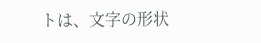トは、文字の形状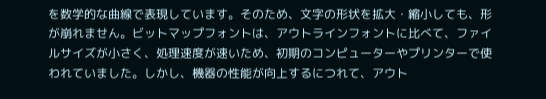を数学的な曲線で表現しています。そのため、文字の形状を拡大・縮小しても、形が崩れません。ビットマップフォントは、アウトラインフォントに比べて、ファイルサイズが小さく、処理速度が速いため、初期のコンピューターやプリンターで使われていました。しかし、機器の性能が向上するにつれて、アウト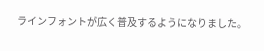ラインフォントが広く普及するようになりました。